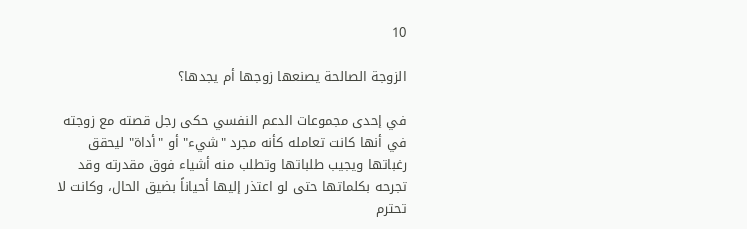10

الزوجة الصالحة يصنعها زوجها أم يجدها؟

في إحدى مجموعات الدعم النفسي حكى رجل قصته مع زوجته في أنها كانت تعامله كأنه مجرد "شيء" أو "أداة" ليحقق رغباتها ويجيب طلباتها وتطلب منه أشياء فوق مقدرته وقد تجرحه بكلماتها حتى لو اعتذر إليها أحياناً بضيق الحال، وكانت لا تحترم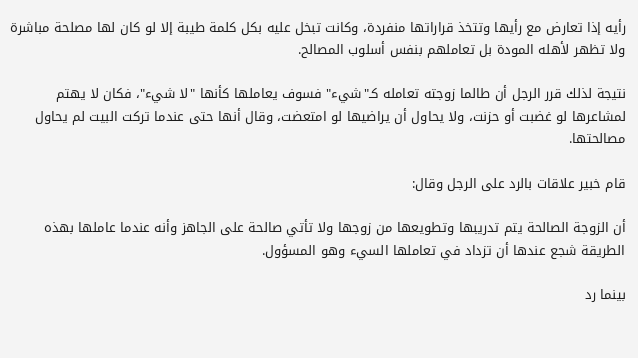رأيه إذا تعارض مع رأيها وتتخذ قراراتها منفردة، وكانت تبخل عليه بكل كلمة طيبة إلا لو كان لها مصلحة مباشرة ولا تظهر لأهله المودة بل تعاملهم بنفس أسلوب المصالح.

نتيجة لذلك قرر الرجل أن طالما زوجته تعامله كـ"شيء" فسوف يعاملها كأنها "لا شيء"، فكان لا يهتم لمشاعرها لو غضبت أو حزنت، ولا يحاول أن يراضيها لو امتعضت، وقال أنها حتى عندما تركت البيت لم يحاول مصالحتها.

قام خبير علاقات بالرد على الرجل وقال:

أن الزوجة الصالحة يتم تدريبها وتطويعها من زوجها ولا تأتي صالحة على الجاهز وأنه عندما عاملها بهذه الطريقة شجع عندها أن تزداد في تعاملها السيء وهو المسؤول.

بينما رد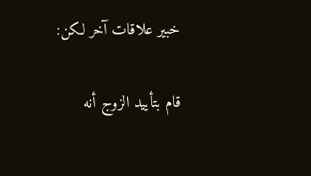خبير علاقات آخر لكن:

قام بتأييد الزوج أنه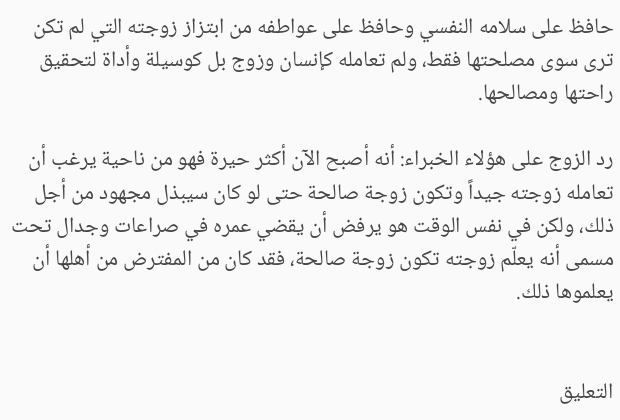حافظ على سلامه النفسي وحافظ على عواطفه من ابتزاز زوجته التي لم تكن ترى سوى مصلحتها فقط، ولم تعامله كإنسان وزوج بل كوسيلة وأداة لتحقيق راحتها ومصالحها.

رد الزوج على هؤلاء الخبراء: أنه أصبح الآن أكثر حيرة فهو من ناحية يرغب أن تعامله زوجته جيداً وتكون زوجة صالحة حتى لو كان سيبذل مجهود من أجل ذلك، ولكن في نفس الوقت هو يرفض أن يقضي عمره في صراعات وجدال تحت مسمى أنه يعلّم زوجته تكون زوجة صالحة، فقد كان من المفترض من أهلها أن يعلموها ذلك.


التعليق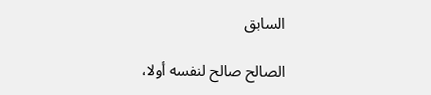السابق

الصالح صالح لنفسه أولا،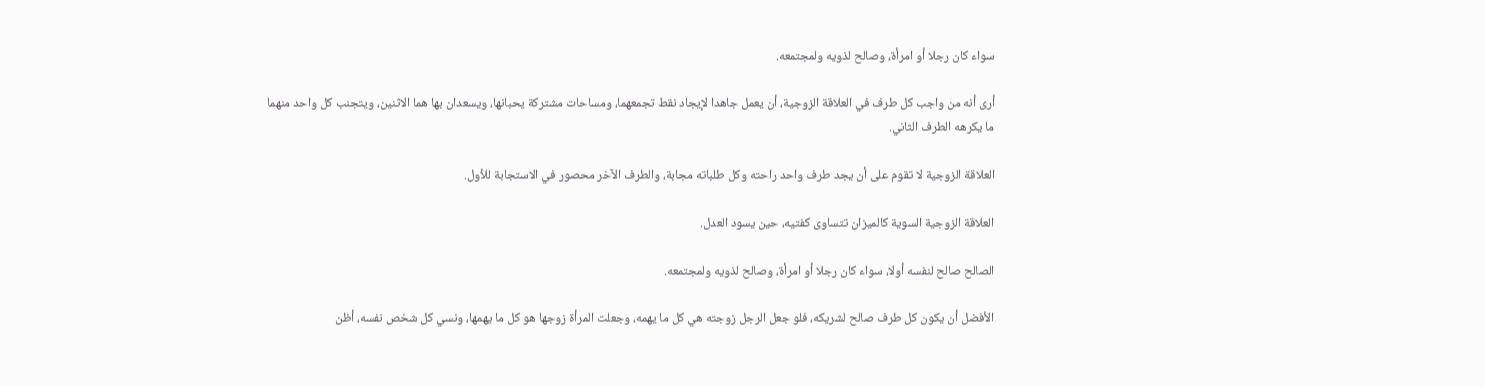سواء كان رجلا أو امرأة، وصالح لذويه ولمجتمعه.

أرى أنه من واجب كل طرف في العلاقة الزوجية، أن يعمل جاهدا لإيجاد نقط تجمعهما، ومساحات مشتركة يحبانها، ويسعدان بها هما الاثنين، ويتجنب كل واحد منهما ما يكرهه الطرف الثاني.

العلاقة الزوجية لا تقوم على أن يجد طرف واحد راحته وكل طلباته مجابة، والطرف الآخر محصور في الاستجابة للأول.

العلاقة الزوجية السوية كالميزان تتساوى كفتيه، حين يسود العدل.

الصالح صالح لنفسه أولا، سواء كان رجلا أو امرأة، وصالح لذويه ولمجتمعه.

الأفضل أن يكون كل طرف صالح لشريكه، فلو جعل الرجل زوجته هي كل ما يهمه، وجعلت المرأة زوجها هو كل ما يهمها، ونسي كل شخص نفسه، أظن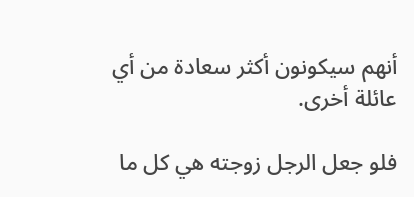أنهم سيكونون أكثر سعادة من أي عائلة أخرى.

فلو جعل الرجل زوجته هي كل ما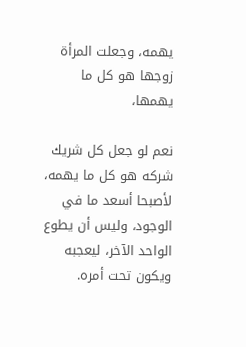يهمه، وجعلت المرأة زوجها هو كل ما يهمها،

نعم لو جعل كل شريك شركه هو كل ما يهمه، لأصبحا أسعد ما في الوجود، وليس أن يطوع الواحد الآخر، ليعجبه ويكون تحت أمره.